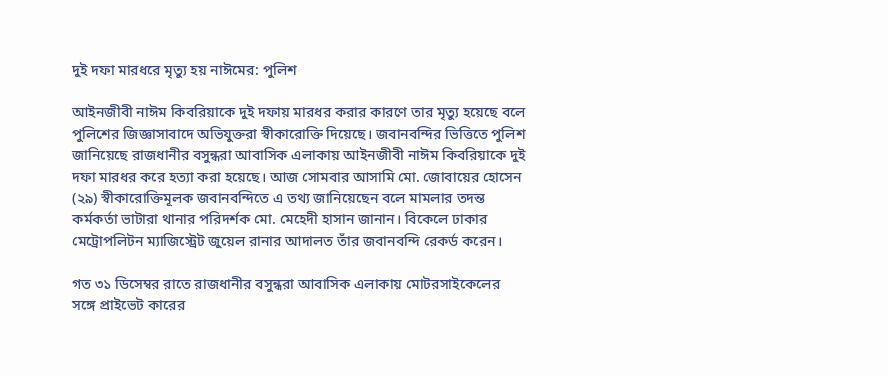দুই দফা মারধরে মৃত্যু হয় নাঈমের: পুলিশ

আইনজীবী নাঈম কিবরিয়াকে দুই দফায় মারধর করার কারণে তার মৃত্যু হয়েছে বলে পুলিশের জিজ্ঞাসাবাদে অভিযুক্তরা স্বীকারোক্তি দিয়েছে। জবানবন্দির ভিত্তিতে পুলিশ জানিয়েছে রাজধানীর বসুন্ধরা আবাসিক এলাকায় আইনজীবী নাঈম কিবরিয়াকে দুই দফা মারধর করে হত্যা করা হয়েছে। আজ সোমবার আসামি মো. জোবায়ের হোসেন (২৯) স্বীকারোক্তিমূলক জবানবন্দিতে এ তথ্য জানিয়েছেন বলে মামলার তদন্ত কর্মকর্তা ভাটারা থানার পরিদর্শক মো. মেহেদী হাসান জানান। বিকেলে ঢাকার মেট্রোপলিটন ম্যাজিস্ট্রেট জুয়েল রানার আদালত তাঁর জবানবন্দি রেকর্ড করেন।

গত ৩১ ডিসেম্বর রাতে রাজধানীর বসুন্ধরা আবাসিক এলাকায় মোটরসাইকেলের সঙ্গে প্রাইভেট কারের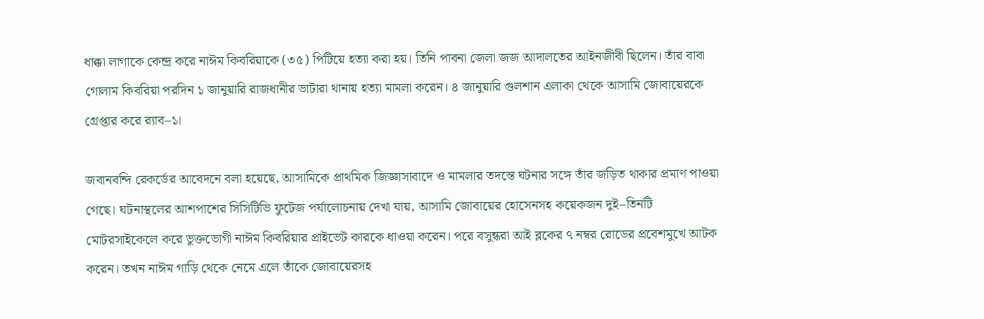ধাক্কা লাগাকে কেন্দ্র করে নাঈম কিবরিয়াকে (৩৫) পিটিয়ে হত্যা করা হয়। তিনি পাবনা জেলা জজ আদালতের আইনজীবী ছিলেন। তাঁর বাবা গোলাম কিবরিয়া পরদিন ১ জানুয়ারি রাজধানীর ভাটারা থানায় হত্যা মামলা করেন। ৪ জানুয়ারি গুলশান এলাকা থেকে আসামি জোবায়েরকে গ্রেপ্তার করে র‍্যাব–১।

জবানবন্দি রেকর্ডের আবেদনে বলা হয়েছে, আসামিকে প্রাথমিক জিজ্ঞাসাবাদে ও মামলার তদন্তে ঘটনার সঙ্গে তাঁর জড়িত থাকার প্রমাণ পাওয়া গেছে। ঘটনাস্থলের আশপাশের সিসিটিভি ফুটেজ পর্যালোচনায় দেখা যায়, আসামি জোবায়ের হোসেনসহ কয়েকজন দুই–তিনটি মোটরসাইকেলে করে ভুক্তভোগী নাঈম কিবরিয়ার প্রাইভেট কারকে ধাওয়া করেন। পরে বসুন্ধরা আই ব্লকের ৭ নম্বর রোডের প্রবেশমুখে আটক করেন। তখন নাঈম গাড়ি থেকে নেমে এলে তাঁকে জোবায়েরসহ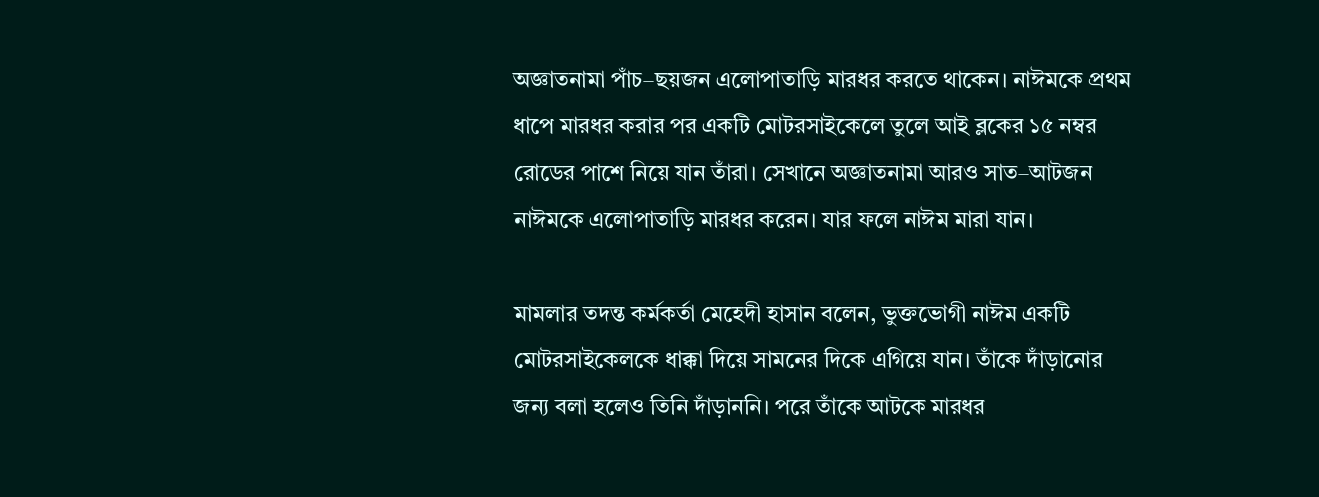অজ্ঞাতনামা পাঁচ–ছয়জন এলোপাতাড়ি মারধর করতে থাকেন। নাঈমকে প্রথম ধাপে মারধর করার পর একটি মোটরসাইকেলে তুলে আই ব্লকের ১৫ নম্বর রোডের পাশে নিয়ে যান তাঁরা। সেখানে অজ্ঞাতনামা আরও সাত–আটজন নাঈমকে এলোপাতাড়ি মারধর করেন। যার ফলে নাঈম মারা যান।

মামলার তদন্ত কর্মকর্তা মেহেদী হাসান বলেন, ভুক্তভোগী নাঈম একটি মোটরসাইকেলকে ধাক্কা দিয়ে সামনের দিকে এগিয়ে যান। তাঁকে দাঁড়ানোর জন্য বলা হলেও তিনি দাঁড়াননি। পরে তাঁকে আটকে মারধর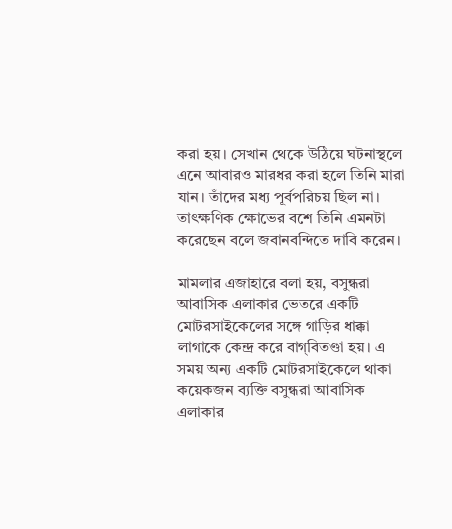করা হয়। সেখান থেকে উঠিয়ে ঘটনাস্থলে এনে আবারও মারধর করা হলে তিনি মারা যান। তাঁদের মধ্য পূর্বপরিচয় ছিল না। তাৎক্ষণিক ক্ষোভের বশে তিনি এমনটা করেছেন বলে জবানবন্দিতে দাবি করেন।

মামলার এজাহারে বলা হয়, বসুন্ধরা আবাসিক এলাকার ভেতরে একটি মোটরসাইকেলের সঙ্গে গাড়ির ধাক্কা লাগাকে কেন্দ্র করে বাগ্‌বিতণ্ডা হয়। এ সময় অন্য একটি মোটরসাইকেলে থাকা কয়েকজন ব্যক্তি বসুন্ধরা আবাসিক এলাকার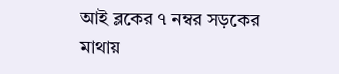আই ব্লকের ৭ নম্বর সড়কের মাথায়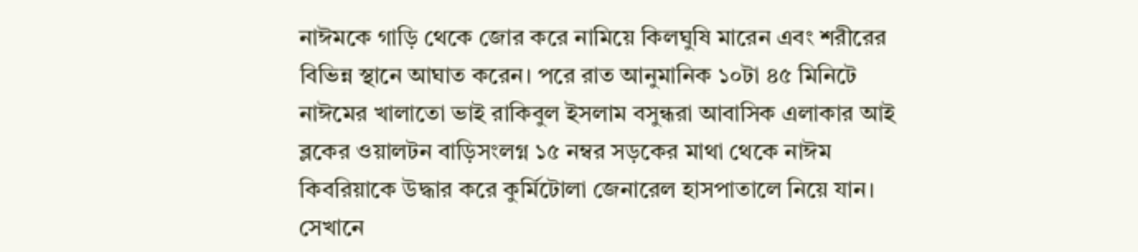নাঈমকে গাড়ি থেকে জোর করে নামিয়ে কিলঘুষি মারেন এবং শরীরের বিভিন্ন স্থানে আঘাত করেন। পরে রাত আনুমানিক ১০টা ৪৫ মিনিটে নাঈমের খালাতো ভাই রাকিবুল ইসলাম বসুন্ধরা আবাসিক এলাকার আই ব্লকের ওয়ালটন বাড়িসংলগ্ন ১৫ নম্বর সড়কের মাথা থেকে নাঈম কিবরিয়াকে উদ্ধার করে কুর্মিটোলা জেনারেল হাসপাতালে নিয়ে যান। সেখানে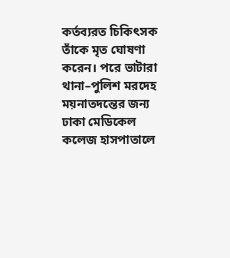কর্তব্যরত চিকিৎসক তাঁকে মৃত ঘোষণা করেন। পরে ভাটারা থানা–পুলিশ মরদেহ ময়নাতদন্তের জন্য ঢাকা মেডিকেল কলেজ হাসপাতালে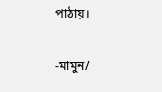পাঠায়।

-মামুন/